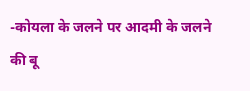-कोयला के जलने पर आदमी के जलने की बू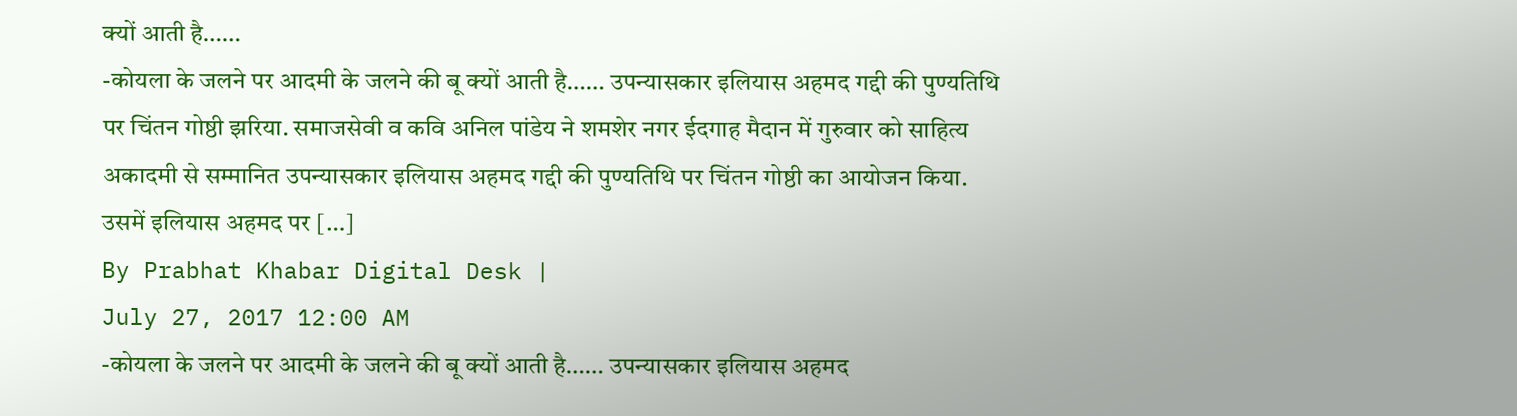क्यों आती है……
-कोयला के जलने पर आदमी के जलने की बू क्यों आती है…… उपन्यासकार इलियास अहमद गद्दी की पुण्यतिथि पर चिंतन गोष्ठी झरिया. समाजसेवी व कवि अनिल पांडेय ने शमशेर नगर ईदगाह मैदान में गुरुवार को साहित्य अकादमी से सम्मानित उपन्यासकार इलियास अहमद गद्दी की पुण्यतिथि पर चिंतन गोष्ठी का आयोजन किया. उसमें इलियास अहमद पर […]
By Prabhat Khabar Digital Desk |
July 27, 2017 12:00 AM
-कोयला के जलने पर आदमी के जलने की बू क्यों आती है…… उपन्यासकार इलियास अहमद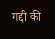गद्दी की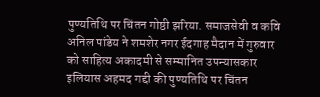पुण्यतिथि पर चिंतन गोष्ठी झरिया. समाजसेवी व कवि अनिल पांडेय ने शमशेर नगर ईदगाह मैदान में गुरुवार को साहित्य अकादमी से सम्मानित उपन्यासकार इलियास अहमद गद्दी की पुण्यतिथि पर चिंतन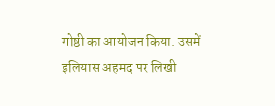गोष्ठी का आयोजन किया. उसमें इलियास अहमद पर लिखी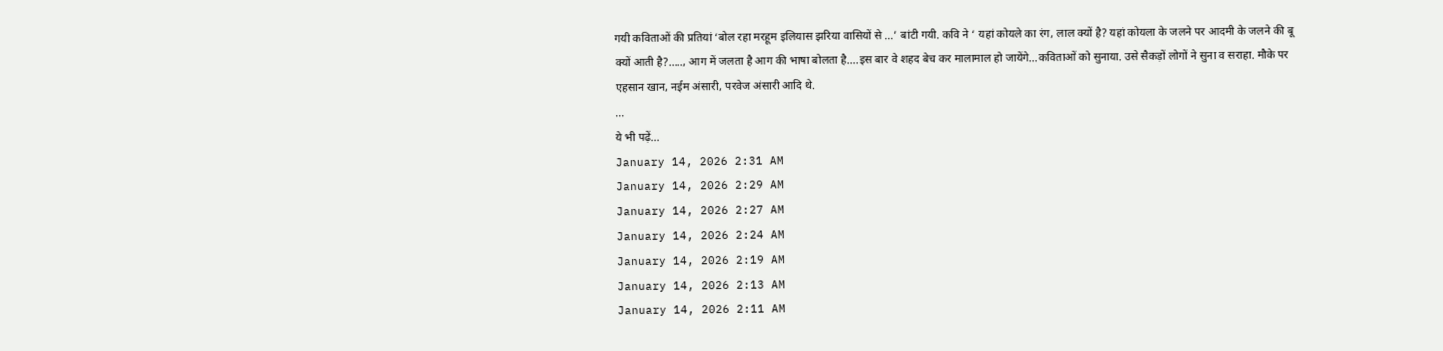गयी कविताओं की प्रतियां ‘बोल रहा मरहूम इलियास झरिया वासियों से …’ बांटी गयी. कवि ने ‘ यहां कोयले का रंग, लाल क्यों है? यहां कोयला के जलने पर आदमी के जलने की बू क्यों आती है?….., आग में जलता है आग की भाषा बोलता है….इस बार वे शहद बेच कर मालामाल हो जायेंगे…कविताओं को सुनाया. उसे सैकड़ों लोगों ने सुना व सराहा. मौके पर एहसान खान, नईम अंसारी, परवेज अंसारी आदि थे.
...
ये भी पढ़ें...
January 14, 2026 2:31 AM
January 14, 2026 2:29 AM
January 14, 2026 2:27 AM
January 14, 2026 2:24 AM
January 14, 2026 2:19 AM
January 14, 2026 2:13 AM
January 14, 2026 2:11 AM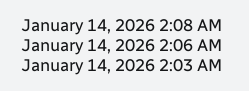January 14, 2026 2:08 AM
January 14, 2026 2:06 AM
January 14, 2026 2:03 AM